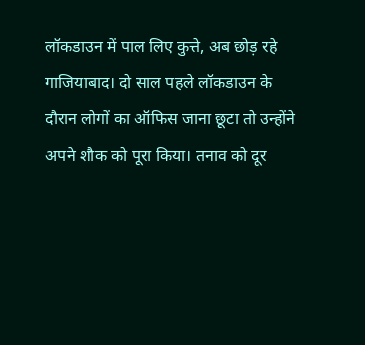लॉकडाउन में पाल लिए कुत्ते, अब छोड़ रहे
गाजियाबाद। दो साल पहले लॉकडाउन के दौरान लोगों का ऑफिस जाना छूटा तो उन्होंने अपने शौक को पूरा किया। तनाव को दूर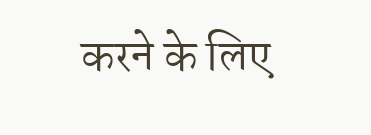करने के लिए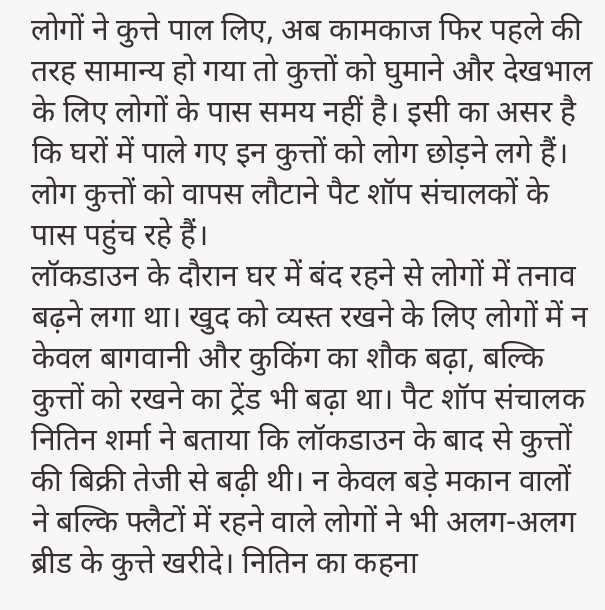लोगों ने कुत्ते पाल लिए, अब कामकाज फिर पहले की तरह सामान्य हो गया तो कुत्तों को घुमाने और देखभाल के लिए लोगों के पास समय नहीं है। इसी का असर है कि घरों में पाले गए इन कुत्तों को लोग छोड़ने लगे हैं। लोग कुत्तों को वापस लौटाने पैट शॉप संचालकों के पास पहुंच रहे हैं।
लॉकडाउन के दौरान घर में बंद रहने से लोगों में तनाव बढ़ने लगा था। खुद को व्यस्त रखने के लिए लोगों में न केवल बागवानी और कुकिंग का शौक बढ़ा, बल्कि कुत्तों को रखने का ट्रेंड भी बढ़ा था। पैट शॉप संचालक नितिन शर्मा ने बताया कि लॉकडाउन के बाद से कुत्तों की बिक्री तेजी से बढ़ी थी। न केवल बड़े मकान वालों ने बल्कि फ्लैटों में रहने वाले लोगों ने भी अलग-अलग ब्रीड के कुत्ते खरीदे। नितिन का कहना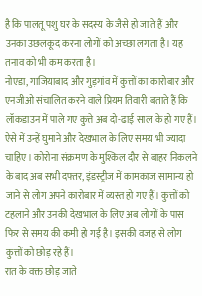है कि पालतू पशु घर के सदस्य के जैसे हो जाते हैं और उनका उछलकूद करना लोगों को अच्छा लगता है। यह तनाव को भी कम करता है।
नोएडा, गाजियाबाद और गुड़गांव में कुत्तों का कारोबार और एनजीओ संचालित करने वाले प्रियम तिवारी बताते हैं कि लॉकडाउन में पाले गए कुत्ते अब दो-ढाई साल के हो गए हैं। ऐसे में उन्हें घुमाने और देखभाल के लिए समय भी ज्यादा चाहिए। कोरोना संक्रमण के मुश्किल दौर से बाहर निकलने के बाद अब सभी दफ्तर, इंडस्ट्रीज में कामकाज सामान्य हो जाने से लोग अपने कारोबार में व्यस्त हो गए हैं। कुत्तों को टहलाने और उनकी देखभाल के लिए अब लोगों के पास फिर से समय की कमी हो गई है। इसकी वजह से लोग कुत्तों को छोड़ रहे हैं।
रात के वक्त छोड़ जाते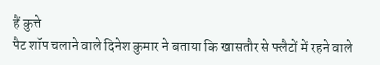हैं कुत्ते
पैट शॉप चलाने वाले दिनेश कुमार ने बताया कि खासतौर से फ्लैटों में रहने वाले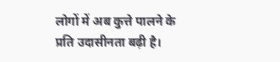लोगों में अब कुत्ते पालने के प्रति उदासीनता बढ़ी है।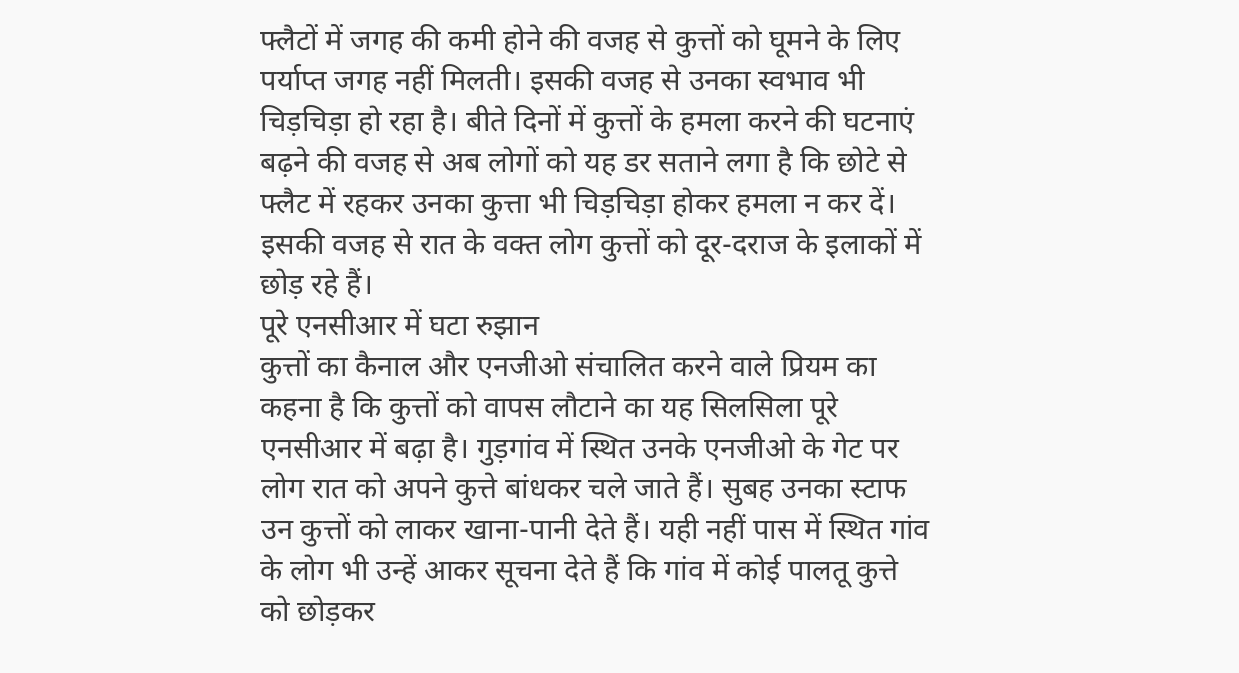फ्लैटों में जगह की कमी होने की वजह से कुत्तों को घूमने के लिए पर्याप्त जगह नहीं मिलती। इसकी वजह से उनका स्वभाव भी चिड़चिड़ा हो रहा है। बीते दिनों में कुत्तों के हमला करने की घटनाएं बढ़ने की वजह से अब लोगों को यह डर सताने लगा है कि छोटे से फ्लैट में रहकर उनका कुत्ता भी चिड़चिड़ा होकर हमला न कर दें। इसकी वजह से रात के वक्त लोग कुत्तों को दूर-दराज के इलाकों में छोड़ रहे हैं।
पूरे एनसीआर में घटा रुझान
कुत्तों का कैनाल और एनजीओ संचालित करने वाले प्रियम का कहना है कि कुत्तों को वापस लौटाने का यह सिलसिला पूरे एनसीआर में बढ़ा है। गुड़गांव में स्थित उनके एनजीओ के गेट पर लोग रात को अपने कुत्ते बांधकर चले जाते हैं। सुबह उनका स्टाफ उन कुत्तों को लाकर खाना-पानी देते हैं। यही नहीं पास में स्थित गांव के लोग भी उन्हें आकर सूचना देते हैं कि गांव में कोई पालतू कुत्ते को छोड़कर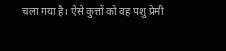चला गया है। ऐसे कुत्तों को वह पशु प्रेमी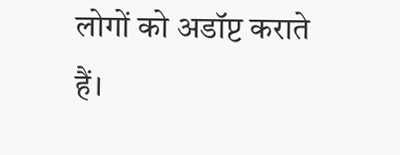लोगों को अडॉप्ट कराते हैं।